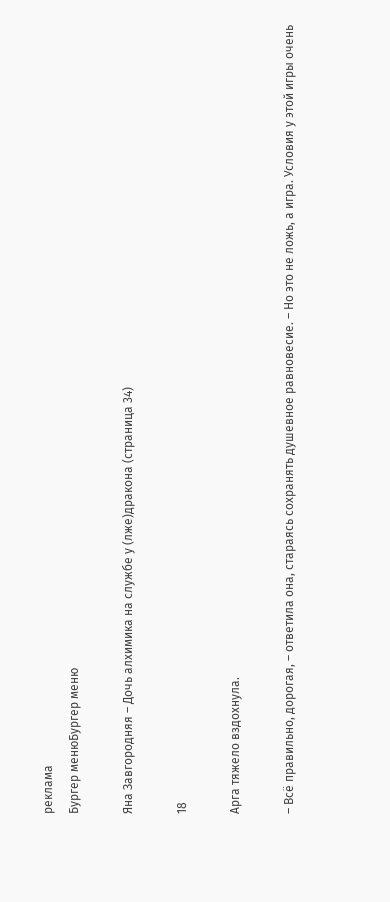реклама
Бургер менюБургер меню

Яна Завгородняя – Дочь алхимика на службе у (лже)дракона (страница 34)

18

Арга тяжело вздохнула.

– Всё правильно, дорогая, – ответила она, стараясь сохранять душевное равновесие. – Но это не ложь, а игра. Условия у этой игры очень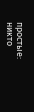простые: никто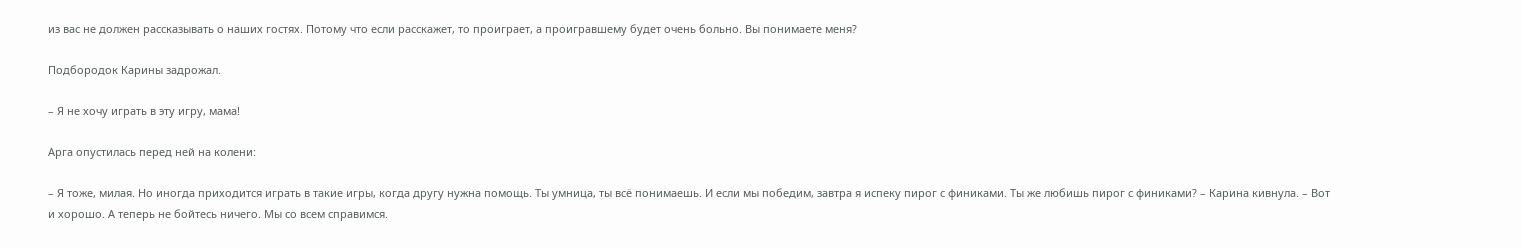из вас не должен рассказывать о наших гостях. Потому что если расскажет, то проиграет, а проигравшему будет очень больно. Вы понимаете меня?

Подбородок Карины задрожал.

– Я не хочу играть в эту игру, мама!

Арга опустилась перед ней на колени:

– Я тоже, милая. Но иногда приходится играть в такие игры, когда другу нужна помощь. Ты умница, ты всё понимаешь. И если мы победим, завтра я испеку пирог с финиками. Ты же любишь пирог с финиками? – Карина кивнула. – Вот и хорошо. А теперь не бойтесь ничего. Мы со всем справимся.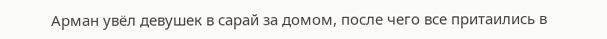Арман увёл девушек в сарай за домом, после чего все притаились в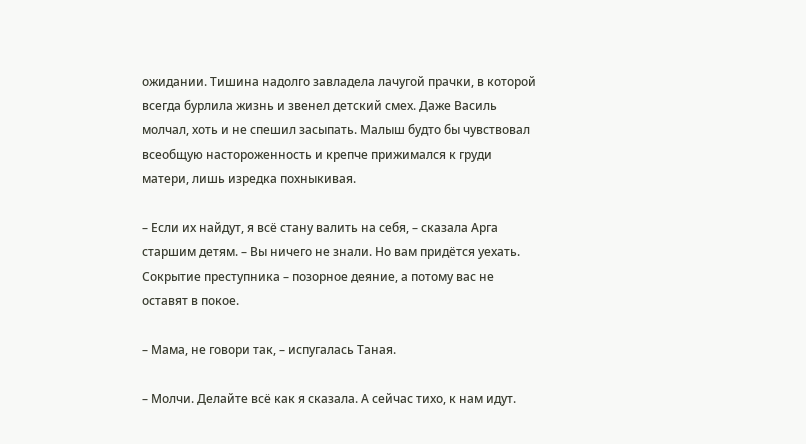ожидании. Тишина надолго завладела лачугой прачки, в которой всегда бурлила жизнь и звенел детский смех. Даже Василь молчал, хоть и не спешил засыпать. Малыш будто бы чувствовал всеобщую настороженность и крепче прижимался к груди матери, лишь изредка похныкивая.

– Если их найдут, я всё стану валить на себя, – сказала Арга старшим детям. – Вы ничего не знали. Но вам придётся уехать. Сокрытие преступника – позорное деяние, а потому вас не оставят в покое.

– Мама, не говори так, – испугалась Таная.

– Молчи. Делайте всё как я сказала. А сейчас тихо, к нам идут.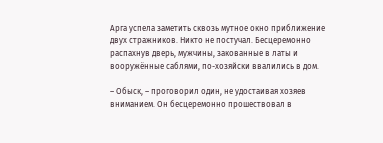Арга успела заметить сквозь мутное окно приближение двух стражников. Никто не постучал. Бесцеремонно распахнув дверь, мужчины, закованные в латы и вооружённые саблями, по-хозяйски ввалились в дом.

– Обыск, – проговорил один, не удостаивая хозяев вниманием. Он бесцеремонно прошествовал в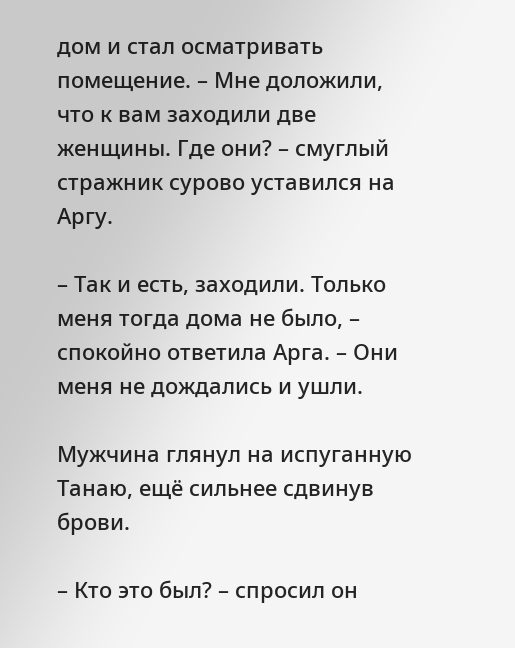дом и стал осматривать помещение. – Мне доложили, что к вам заходили две женщины. Где они? – смуглый стражник сурово уставился на Аргу.

– Так и есть, заходили. Только меня тогда дома не было, – спокойно ответила Арга. – Они меня не дождались и ушли.

Мужчина глянул на испуганную Танаю, ещё сильнее сдвинув брови.

– Кто это был? – спросил он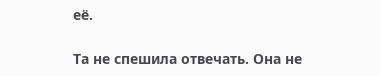её.

Та не спешила отвечать. Она не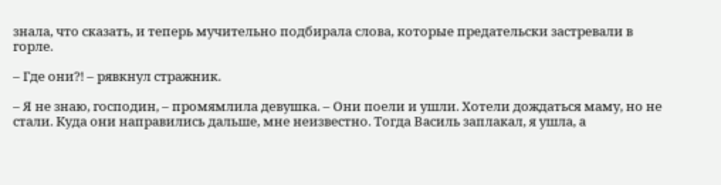знала, что сказать, и теперь мучительно подбирала слова, которые предательски застревали в горле.

– Где они?! – рявкнул стражник.

– Я не знаю, господин, – промямлила девушка. – Они поели и ушли. Хотели дождаться маму, но не стали. Куда они направились дальше, мне неизвестно. Тогда Василь заплакал, я ушла, а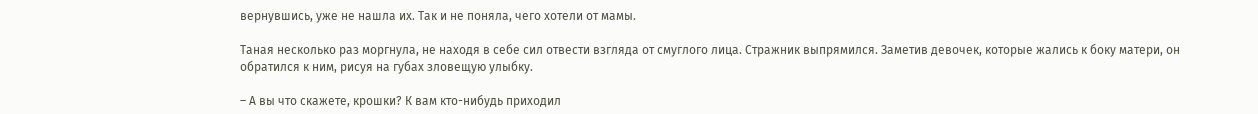вернувшись, уже не нашла их. Так и не поняла, чего хотели от мамы.

Таная несколько раз моргнула, не находя в себе сил отвести взгляда от смуглого лица. Стражник выпрямился. Заметив девочек, которые жались к боку матери, он обратился к ним, рисуя на губах зловещую улыбку.

– А вы что скажете, крошки? К вам кто-нибудь приходил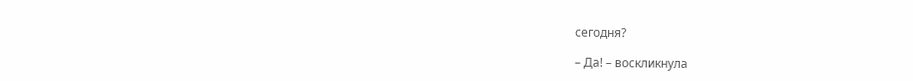сегодня?

– Да! – воскликнула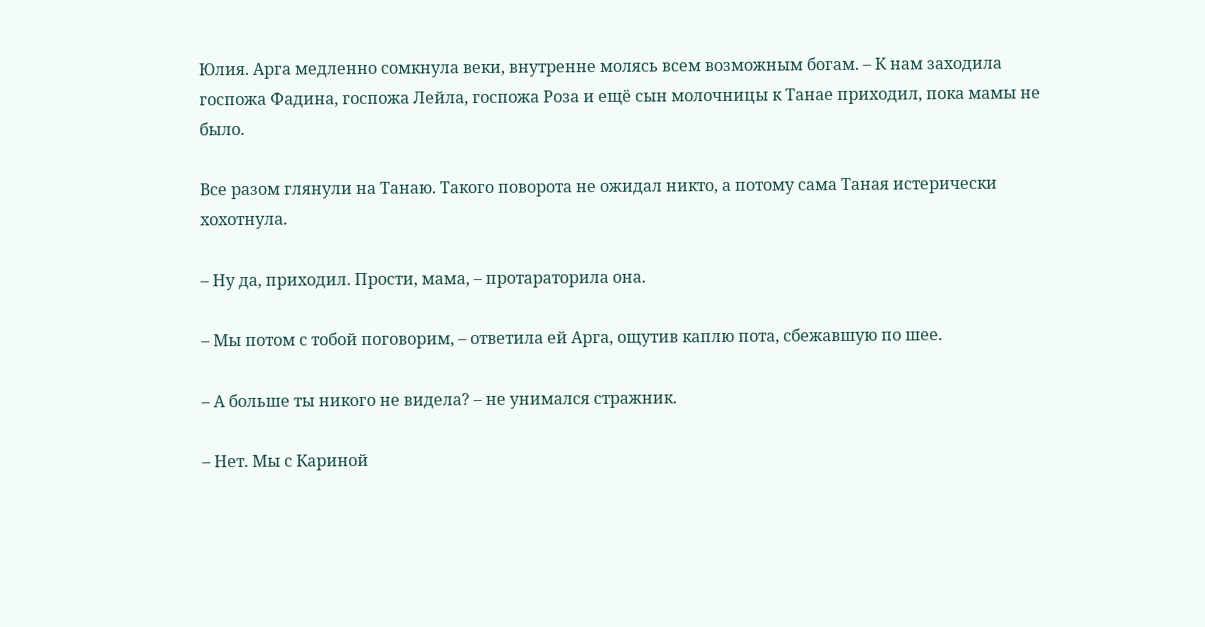Юлия. Арга медленно сомкнула веки, внутренне молясь всем возможным богам. – К нам заходила госпожа Фадина, госпожа Лейла, госпожа Роза и ещё сын молочницы к Танае приходил, пока мамы не было.

Все разом глянули на Танаю. Такого поворота не ожидал никто, а потому сама Таная истерически хохотнула.

– Ну да, приходил. Прости, мама, – протараторила она.

– Мы потом с тобой поговорим, – ответила ей Арга, ощутив каплю пота, сбежавшую по шее.

– А больше ты никого не видела? – не унимался стражник.

– Нет. Мы с Кариной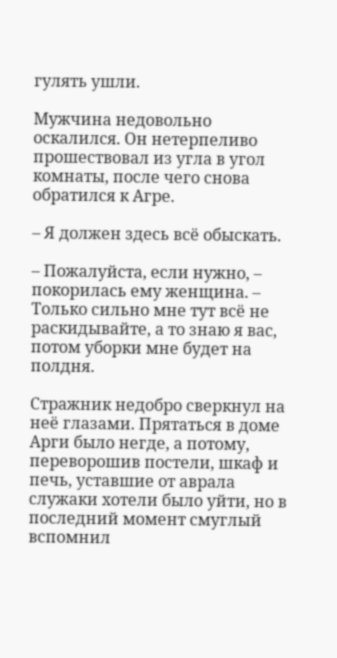гулять ушли.

Мужчина недовольно оскалился. Он нетерпеливо прошествовал из угла в угол комнаты, после чего снова обратился к Агре.

– Я должен здесь всё обыскать.

– Пожалуйста, если нужно, – покорилась ему женщина. – Только сильно мне тут всё не раскидывайте, а то знаю я вас, потом уборки мне будет на полдня.

Стражник недобро сверкнул на неё глазами. Прятаться в доме Арги было негде, а потому, переворошив постели, шкаф и печь, уставшие от аврала служаки хотели было уйти, но в последний момент смуглый вспомнил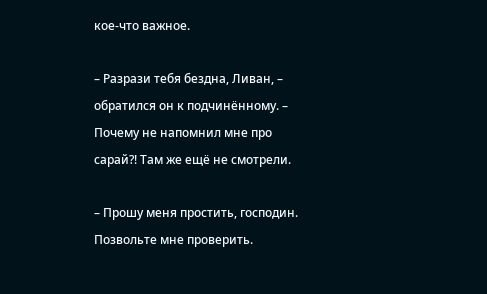кое-что важное.

– Разрази тебя бездна, Ливан, – обратился он к подчинённому. – Почему не напомнил мне про сарай?! Там же ещё не смотрели.

– Прошу меня простить, господин. Позвольте мне проверить.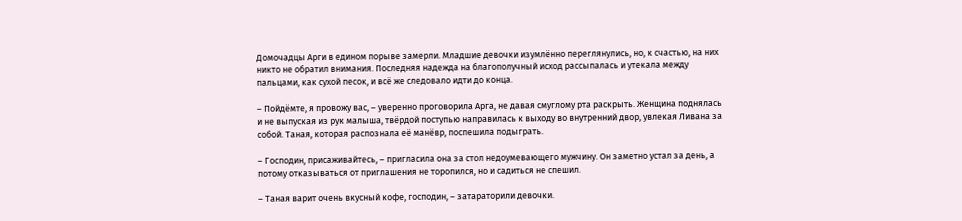Домочадцы Арги в едином порыве замерли. Младшие девочки изумлённо переглянулись, но, к счастью, на них никто не обратил внимания. Последняя надежда на благополучный исход рассыпалась и утекала между пальцами, как сухой песок, и всё же следовало идти до конца.

– Пойдёмте, я провожу вас, – уверенно проговорила Арга, не давая смуглому рта раскрыть. Женщина поднялась и не выпуская из рук малыша, твёрдой поступью направилась к выходу во внутренний двор, увлекая Ливана за собой. Таная, которая распознала её манёвр, поспешила подыграть.

– Господин, присаживайтесь, – пригласила она за стол недоумевающего мужчину. Он заметно устал за день, а потому отказываться от приглашения не торопился, но и садиться не спешил.

– Таная варит очень вкусный кофе, господин, – затараторили девочки.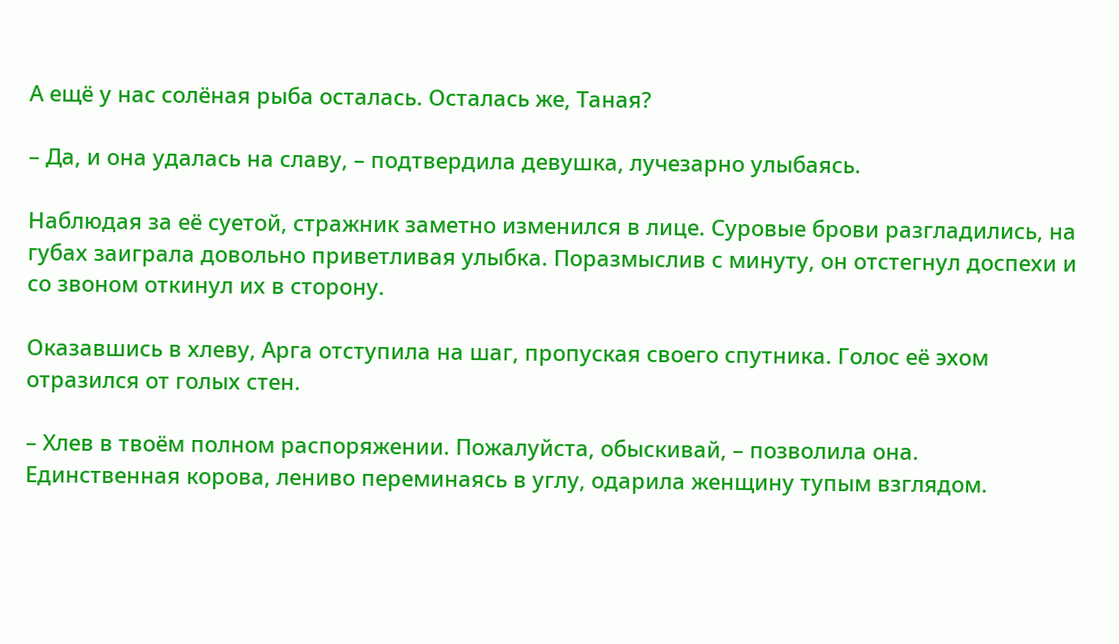А ещё у нас солёная рыба осталась. Осталась же, Таная?

– Да, и она удалась на славу, – подтвердила девушка, лучезарно улыбаясь.

Наблюдая за её суетой, стражник заметно изменился в лице. Суровые брови разгладились, на губах заиграла довольно приветливая улыбка. Поразмыслив с минуту, он отстегнул доспехи и со звоном откинул их в сторону.

Оказавшись в хлеву, Арга отступила на шаг, пропуская своего спутника. Голос её эхом отразился от голых стен.

– Хлев в твоём полном распоряжении. Пожалуйста, обыскивай, – позволила она. Единственная корова, лениво переминаясь в углу, одарила женщину тупым взглядом.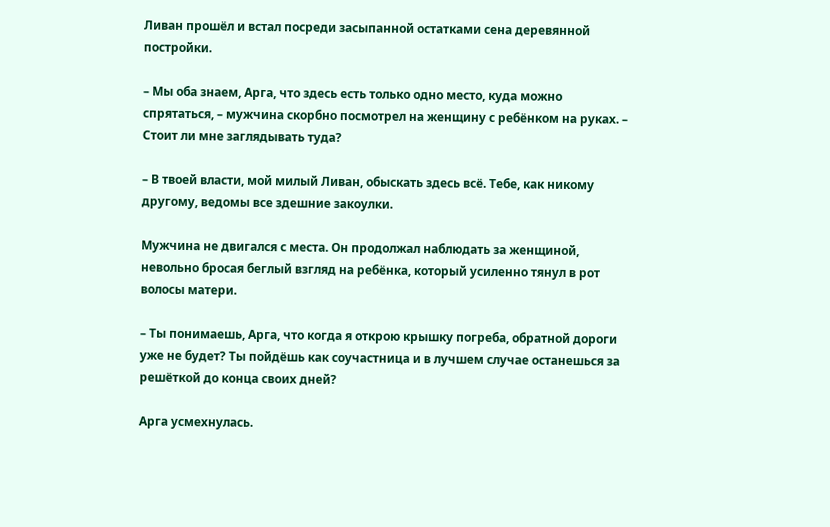Ливан прошёл и встал посреди засыпанной остатками сена деревянной постройки.

– Мы оба знаем, Арга, что здесь есть только одно место, куда можно спрятаться, – мужчина скорбно посмотрел на женщину с ребёнком на руках. – Стоит ли мне заглядывать туда?

– В твоей власти, мой милый Ливан, обыскать здесь всё. Тебе, как никому другому, ведомы все здешние закоулки.

Мужчина не двигался с места. Он продолжал наблюдать за женщиной, невольно бросая беглый взгляд на ребёнка, который усиленно тянул в рот волосы матери.

– Ты понимаешь, Арга, что когда я открою крышку погреба, обратной дороги уже не будет? Ты пойдёшь как соучастница и в лучшем случае останешься за решёткой до конца своих дней?

Арга усмехнулась.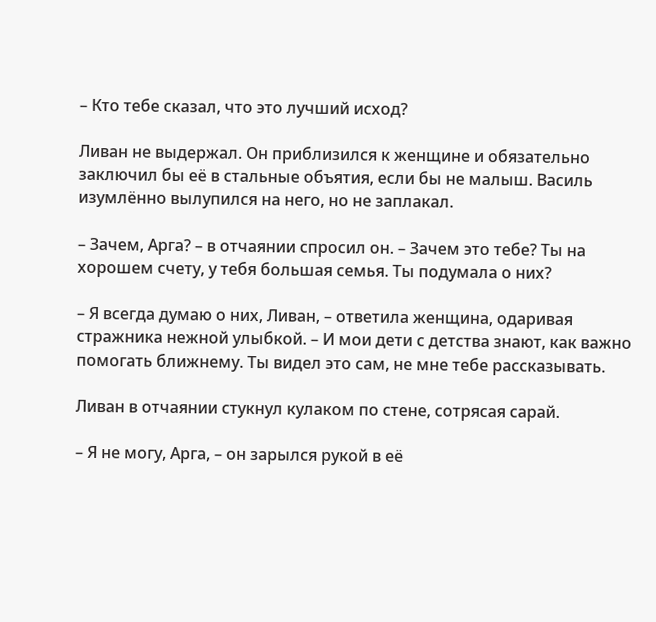– Кто тебе сказал, что это лучший исход?

Ливан не выдержал. Он приблизился к женщине и обязательно заключил бы её в стальные объятия, если бы не малыш. Василь изумлённо вылупился на него, но не заплакал.

– Зачем, Арга? – в отчаянии спросил он. – Зачем это тебе? Ты на хорошем счету, у тебя большая семья. Ты подумала о них?

– Я всегда думаю о них, Ливан, – ответила женщина, одаривая стражника нежной улыбкой. – И мои дети с детства знают, как важно помогать ближнему. Ты видел это сам, не мне тебе рассказывать.

Ливан в отчаянии стукнул кулаком по стене, сотрясая сарай.

– Я не могу, Арга, – он зарылся рукой в её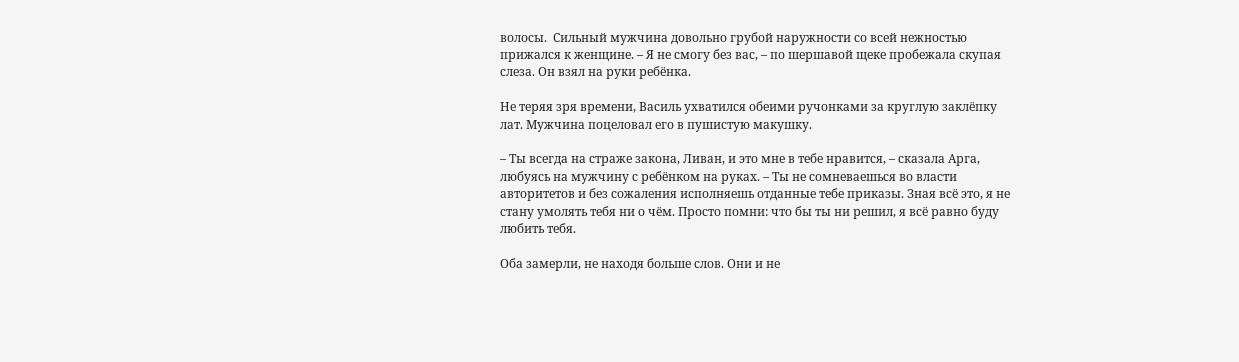волосы.  Сильный мужчина довольно грубой наружности со всей нежностью прижался к женщине. – Я не смогу без вас, – по шершавой щеке пробежала скупая слеза. Он взял на руки ребёнка.

Не теряя зря времени, Василь ухватился обеими ручонками за круглую заклёпку лат. Мужчина поцеловал его в пушистую макушку.

– Ты всегда на страже закона, Ливан, и это мне в тебе нравится, – сказала Арга, любуясь на мужчину с ребёнком на руках. – Ты не сомневаешься во власти авторитетов и без сожаления исполняешь отданные тебе приказы. Зная всё это, я не стану умолять тебя ни о чём. Просто помни: что бы ты ни решил, я всё равно буду любить тебя.

Оба замерли, не находя больше слов. Они и не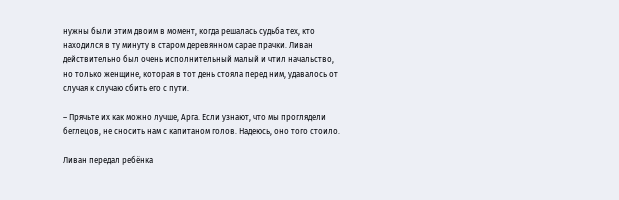нужны были этим двоим в момент, когда решалась судьба тех, кто находился в ту минуту в старом деревянном сарае прачки. Ливан действительно был очень исполнительный малый и чтил начальство, но только женщине, которая в тот день стояла перед ним, удавалось от случая к случаю сбить его с пути.

– Прячьте их как можно лучше, Арга. Если узнают, что мы проглядели беглецов, не сносить нам с капитаном голов. Надеюсь, оно того стоило.

Ливан передал ребёнка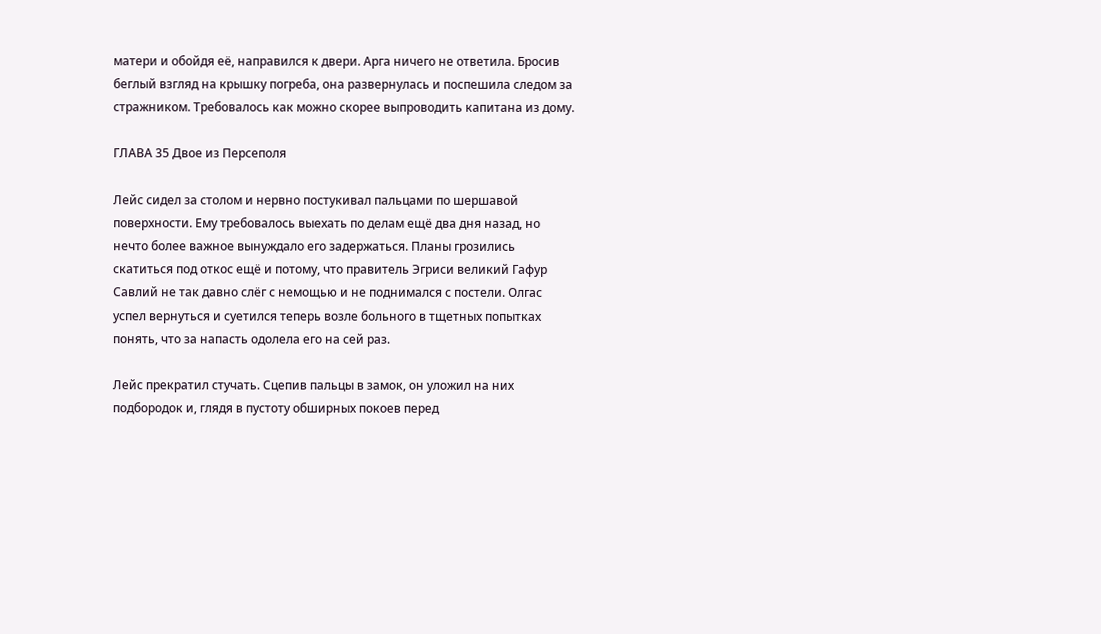матери и обойдя её, направился к двери. Арга ничего не ответила. Бросив беглый взгляд на крышку погреба, она развернулась и поспешила следом за стражником. Требовалось как можно скорее выпроводить капитана из дому.

ГЛАВА 35 Двое из Персеполя

Лейс сидел за столом и нервно постукивал пальцами по шершавой поверхности. Ему требовалось выехать по делам ещё два дня назад, но нечто более важное вынуждало его задержаться. Планы грозились скатиться под откос ещё и потому, что правитель Эгриси великий Гафур Савлий не так давно слёг с немощью и не поднимался с постели. Олгас успел вернуться и суетился теперь возле больного в тщетных попытках понять, что за напасть одолела его на сей раз.

Лейс прекратил стучать. Сцепив пальцы в замок, он уложил на них подбородок и, глядя в пустоту обширных покоев перед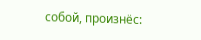собой, произнёс: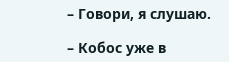– Говори, я слушаю.

– Кобос уже в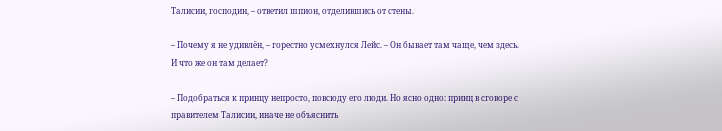Талисии, господин, – ответил шпион, отделившись от стены.

– Почему я не удивлён, – горестно усмехнулся Лейс. – Он бывает там чаще, чем здесь. И что же он там делает?

– Подобраться к принцу непросто, повсюду его люди. Но ясно одно: принц в сговоре с правителем Талисии, иначе не объяснить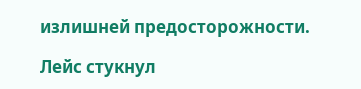излишней предосторожности.

Лейс стукнул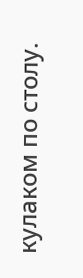кулаком по столу.